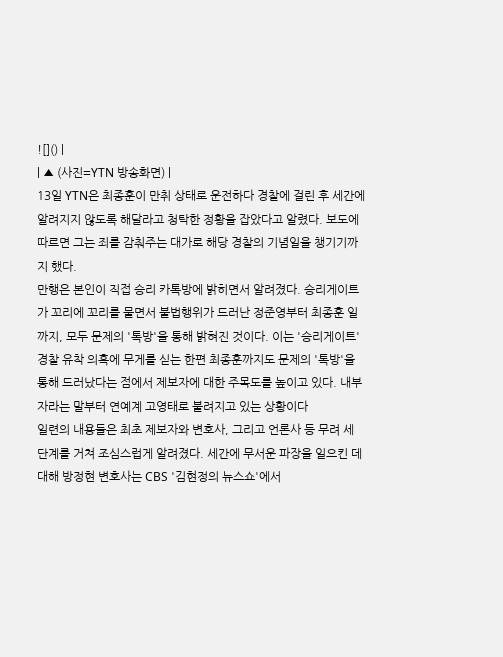![]() |
| ▲ (사진=YTN 방송화면) |
13일 YTN은 최종훈이 만취 상태로 운전하다 경찰에 걸린 후 세간에 알려지지 않도록 해달라고 청탁한 정황을 잡았다고 알렸다. 보도에 따르면 그는 죄를 감춰주는 대가로 해당 경찰의 기념일을 챙기기까지 했다.
만행은 본인이 직접 승리 카톡방에 밝히면서 알려졌다. 승리게이트가 꼬리에 꼬리를 물면서 불법행위가 드러난 정준영부터 최종훈 일까지, 모두 문제의 '톡방'을 통해 밝혀진 것이다. 이는 '승리게이트' 경찰 유착 의혹에 무게를 싣는 한편 최종훈까지도 문제의 '톡방'을 통해 드러났다는 점에서 제보자에 대한 주목도를 높이고 있다. 내부자라는 말부터 연예계 고영태로 불려지고 있는 상황이다
일련의 내용들은 최초 제보자와 변호사, 그리고 언론사 등 무려 세 단계를 거쳐 조심스럽게 알려졌다. 세간에 무서운 파장을 일으킨 데 대해 방정현 변호사는 CBS '김현정의 뉴스쇼'에서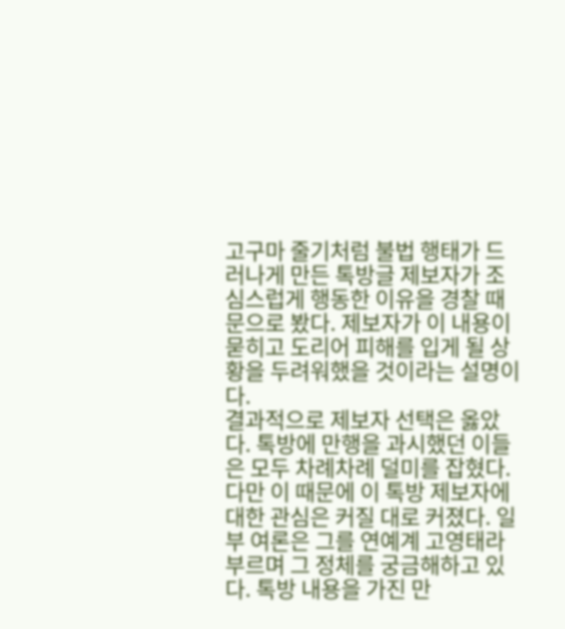고구마 줄기처럼 불법 행태가 드러나게 만든 톡방글 제보자가 조심스럽게 행동한 이유을 경찰 때문으로 봤다. 제보자가 이 내용이 묻히고 도리어 피해를 입게 될 상황을 두려워했을 것이라는 설명이다.
결과적으로 제보자 선택은 옳았다. 톡방에 만행을 과시했던 이들은 모두 차례차례 덜미를 잡혔다. 다만 이 때문에 이 톡방 제보자에 대한 관심은 커질 대로 커졌다. 일부 여론은 그를 연예계 고영태라 부르며 그 정체를 궁금해하고 있다. 톡방 내용을 가진 만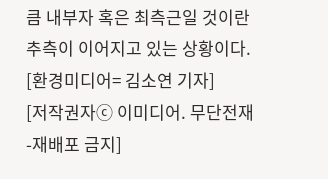큼 내부자 혹은 최측근일 것이란 추측이 이어지고 있는 상황이다.
[환경미디어= 김소연 기자]
[저작권자ⓒ 이미디어. 무단전재-재배포 금지]